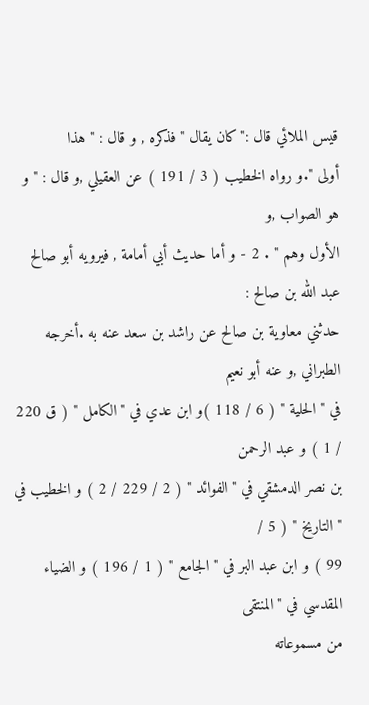قيس الملائي قال :"كان يقال "فذكره , و قال : " هذا
أولى ".و رواه الخطيب ( 3 / 191 ) عن العقيلي ,و قال : " و هو الصواب ,و
الأول وهم " . 2 - و أما حديث أبي أمامة , فيرويه أبو صالح عبد الله بن صالح :
حدثني معاوية بن صالح عن راشد بن سعد عنه به .أخرجه الطبراني ,و عنه أبو نعيم
في "الحلية " ( 6 / 118 )و ابن عدي في "الكامل " ( ق 220 / 1 ) و عبد الرحمن
بن نصر الدمشقي في "الفوائد " ( 2 / 229 / 2 ) و الخطيب في " التاريخ " ( 5 /
99 ) و ابن عبد البر في " الجامع " ( 1 / 196 ) و الضياء المقدسي في "المنتقى
من مسموعاته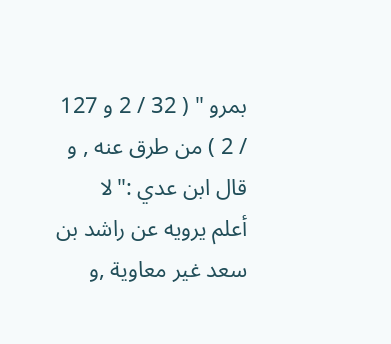بمرو " ( 32 / 2 و 127 / 2 ) من طرق عنه , و قال ابن عدي :"لا
أعلم يرويه عن راشد بن سعد غير معاوية ,و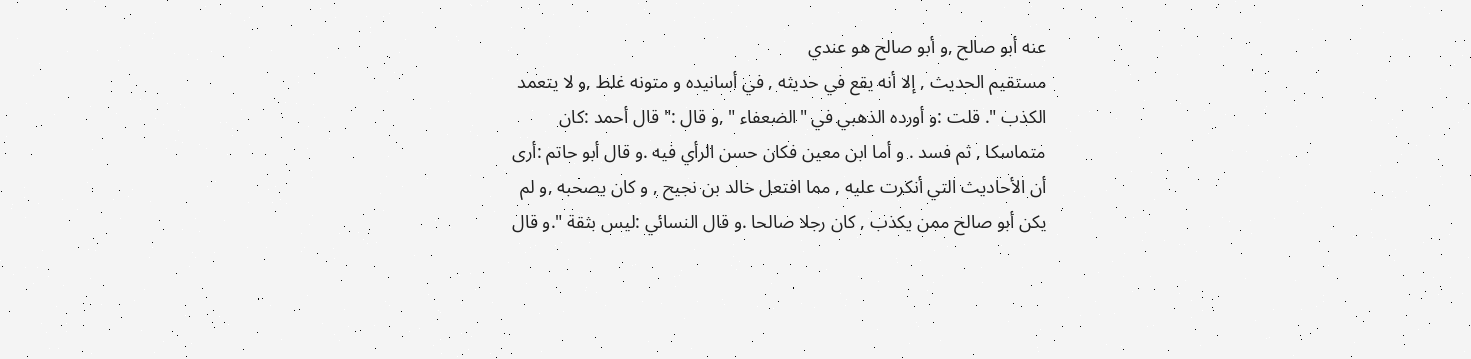عنه أبو صالح ,و أبو صالح هو عندي
مستقيم الحديث , إلا أنه يقع في حديثه , في أسانيده و متونه غلط ,و لا يتعمد
الكذب ". قلت :و أورده الذهبي في "الضعفاء " ,و قال :" قال أحمد :كان
متماسكا , ثم فسد . و أما ابن معين فكان حسن الرأي فيه .و قال أبو حاتم :أرى
أن الأحاديث التي أنكرت عليه , مما افتعل خالد بن نجيح , و كان يصحبه ,و لم
يكن أبو صالح ممن يكذب , كان رجلا صالحا .و قال النسائي :ليس بثقة ".و قال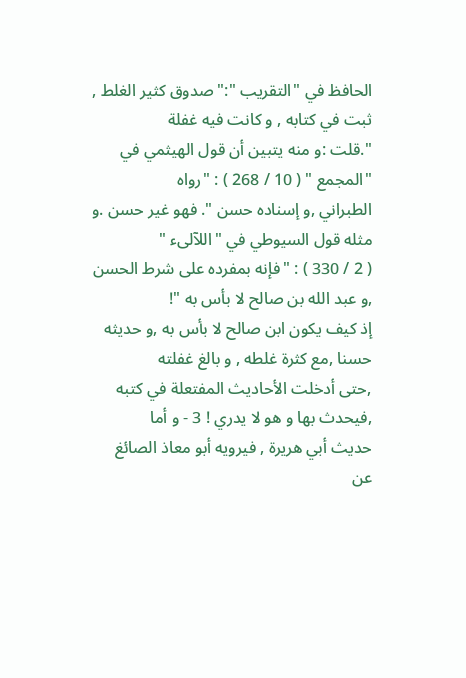الحافظ في "التقريب ":" صدوق كثير الغلط , ثبت في كتابه , و كانت فيه غفلة
".قلت :و منه يتبين أن قول الهيثمي في "المجمع " ( 10 / 268 ) : "رواه
الطبراني ,و إسناده حسن ". فهو غير حسن .و مثله قول السيوطي في "اللآلىء "
( 2 / 330 ) : "فإنه بمفرده على شرط الحسن ,و عبد الله بن صالح لا بأس به "!
إذ كيف يكون ابن صالح لا بأس به ,و حديثه حسنا ,مع كثرة غلطه , و بالغ غفلته
,حتى أدخلت الأحاديث المفتعلة في كتبه ,فيحدث بها و هو لا يدري ! 3 - و أما
حديث أبي هريرة , فيرويه أبو معاذ الصائغ عن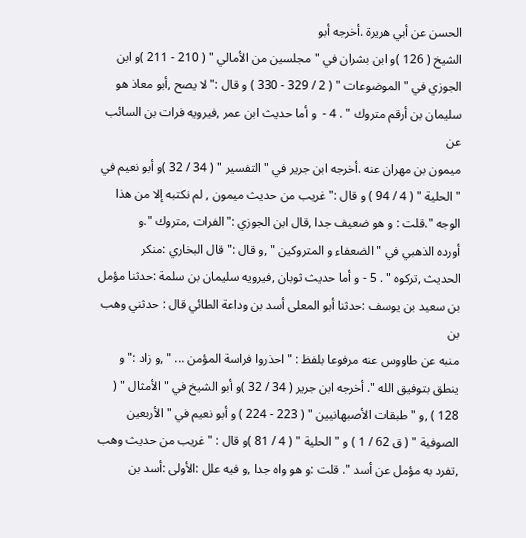الحسن عن أبي هريرة .أخرجه أبو
الشيخ ( 126 )و ابن بشران في "مجلسين من الأمالي " ( 210 - 211 )و ابن
الجوزي في "الموضوعات " ( 2 / 329 - 330 ) و قال :"لا يصح ,أبو معاذ هو
سليمان بن أرقم متروك " . 4 -  و أما حديث ابن عمر ,فيرويه فرات بن السائب عن
ميمون بن مهران عنه .أخرجه ابن جرير في "التفسير " ( 34 / 32 )و أبو نعيم في
"الحلية " ( 4 / 94 ) و قال :"غريب من حديث ميمون , لم نكتبه إلا من هذا
الوجه ".قلت : و هو ضعيف جدا ,قال ابن الجوزي :"الفرات ,متروك ".و
أورده الذهبي في "الضعفاء و المتروكين " ,و قال :"قال البخاري :منكر
الحديث ,تركوه " . 5 - و أما حديث ثوبان ,فيرويه سليمان بن سلمة :حدثنا مؤمل
بن سعيد بن يوسف :حدثنا أبو المعلى أسد بن وداعة الطائي قال : حدثني وهب بن
منبه عن طاووس عنه مرفوعا بلفظ : "احذروا فراسة المؤمن ... " ,و زاد :"و
ينطق بتوفيق الله ". أخرجه ابن جرير ( 34 / 32 )و أبو الشيخ في "الأمثال " (
128 ) ,و " طبقات الأصبهانيين " ( 223 - 224 ) و أبو نعيم في " الأربعين
الصوفية " ( ق 62 / 1 ) و " الحلية " ( 4 / 81 )و قال : "غريب من حديث وهب
,تفرد به مؤمل عن أسد ". قلت :و هو واه جدا ,و فيه علل :الأولى :أسد بن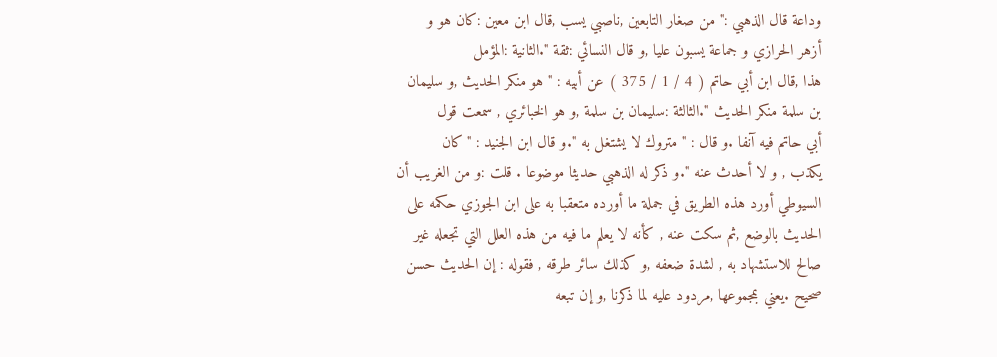وداعة قال الذهبي :" من صغار التابعين ,ناصبي يسب ,قال ابن معين :كان هو و
أزهر الحرازي و جماعة يسبون عليا ,و قال النسائي :ثقة ".الثانية :المؤمل
هذا ,قال ابن أبي حاتم ( 4 / 1 / 375 ) عن أبيه : "هو منكر الحديث ,و سليمان
بن سلمة منكر الحديث ".الثالثة :سليمان بن سلمة ,و هو الخبائري , سمعت قول
أبي حاتم فيه آنفا .و قال : " متروك لا يشتغل به ".و قال ابن الجنيد : "كان
يكذب , و لا أحدث عنه ".و ذكر له الذهبي حديثا موضوعا . قلت :و من الغريب أن
السيوطي أورد هذه الطريق في جملة ما أورده متعقبا به على ابن الجوزي حكمه على
الحديث بالوضع ,ثم سكت عنه , كأنه لا يعلم ما فيه من هذه العلل التي تجعله غير
صالح للاستشهاد به , لشدة ضعفه ,و كذلك سائر طرقه , فقوله : إن الحديث حسن
صحيح .يعني بمجموعها ,مردود عليه لما ذكرنا ,و إن تبعه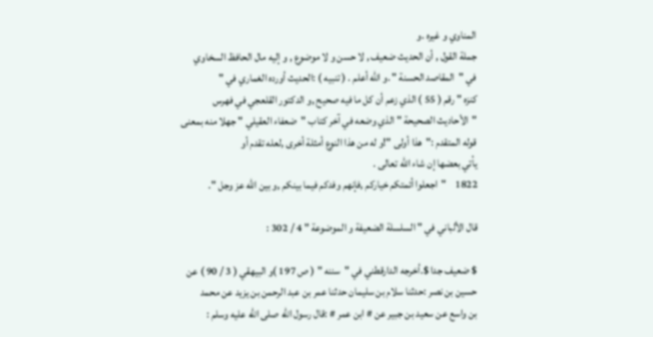المناوي و غيره .و
جملة القول , أن الحديث ضعيف , لا حسن و لا موضوع , و إليه مال الحافظ السخاوي
في "المقاصد الحسنة " .و الله أعلم . ( تنبيه ) :الحديث أورده الغماري في "
كنزه " رقم ( 55 ) الذي زعم أن كل ما فيه صحيح ,و الدكتور القلعجي في فهرس
"الأحاديث الصحيحة " الذي وضعه في آخر كتاب "ضعفاء العقيلي " جهلا منه بمعنى
قوله المتقدم :"هذا أولى "!و له من هذا النوع أمثلة أخرى ,لعله تقدم أو
يأتي بعضها إن شاء الله تعالى .
1822    "اجعلوا أئمتكم خياركم ,فإنهم وفدكم فيما بينكم ,و بين الله عز وجل ".

قال الألباني في " السلسلة الضعيفة و الموضوعة " 4 / 302 :

$ ضعيف جدا $.أخرجه الدارقطني في "سننه " ( ص 197 )و البيهقي ( 3 / 90 ) عن
حسين بن نصر :حدثنا سلام بن سليمان حدثنا عمر بن عبد الرحمن بن يزيد عن محمد
بن واسع عن سعيد بن جبير عن # ابن عمر # :قال رسول الله صلى الله عليه وسلم :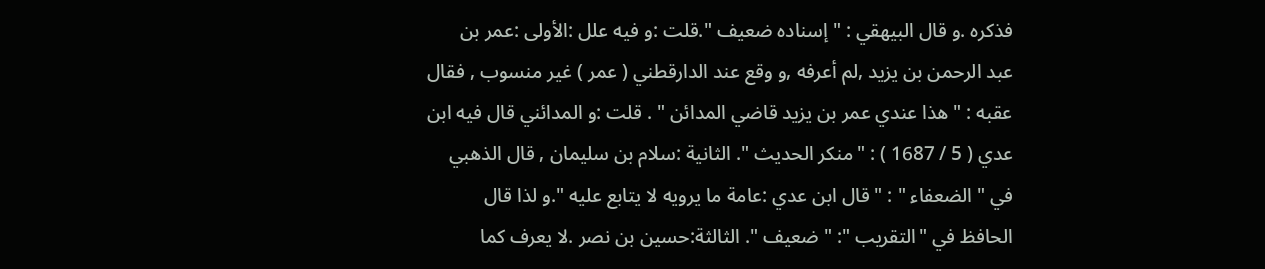فذكره .و قال البيهقي : "إسناده ضعيف ".قلت :و فيه علل :الأولى :عمر بن
عبد الرحمن بن يزيد ,لم أعرفه ,و وقع عند الدارقطني ( عمر ) غير منسوب , فقال
عقبه : " هذا عندي عمر بن يزيد قاضي المدائن " . قلت :و المدائني قال فيه ابن
عدي ( 5 / 1687 ) : "منكر الحديث ". الثانية :سلام بن سليمان , قال الذهبي
في " الضعفاء " : " قال ابن عدي :عامة ما يرويه لا يتابع عليه ".و لذا قال
الحافظ في "التقريب ": " ضعيف ". الثالثة:حسين بن نصر .لا يعرف كما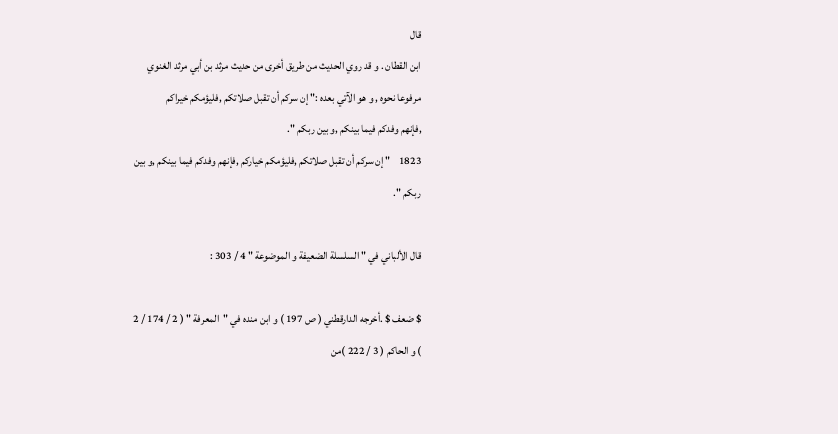قال
ابن القطان . و قد روي الحديث من طريق أخرى من حديث مرثد بن أبي مرثد الغنوي
مرفوعا نحوه , و هو الآتي بعده :" إن سركم أن تقبل صلاتكم ,فليؤمكم خيراكم
,فإنهم وفدكم فيما بينكم ,و بين ربكم ".
1823    " إن سركم أن تقبل صلاتكم ,فليؤمكم خياركم ,فإنهم وفدكم فيما بينكم ,و بين
ربكم ".

قال الألباني في " السلسلة الضعيفة و الموضوعة " 4 / 303 :

$ ضعف $ .أخرجه الدارقطني ( ص 197 ) و ابن منده في "المعرفة " ( 2 / 174 / 2
) و الحاكم ( 3 / 222 )من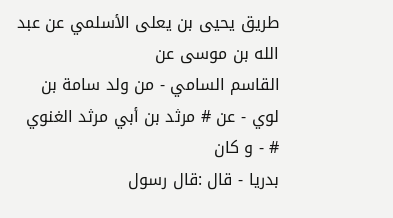طريق يحيى بن يعلى الأسلمي عن عبد الله بن موسى عن
القاسم السامي - من ولد سامة بن لوي - عن # مرثد بن أبي مرثد الغنوي # - و كان
بدريا - قال :قال رسول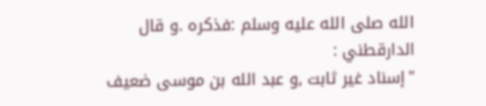الله صلى الله عليه وسلم :فذكره .و قال الدارقطني :
"إسناد غير ثابت ,و عبد الله بن موسى ضعيف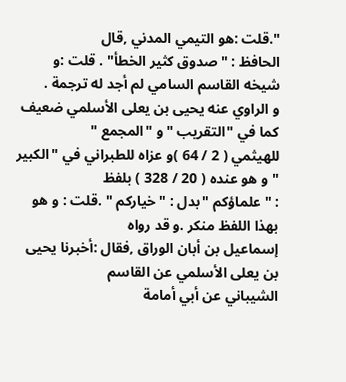".قلت :هو التيمي المدني ,قال
الحافظ : "صدوق كثير الخطأ" . قلت :و شيخه القاسم السامي لم أجد له ترجمة .
و الراوي عنه يحيى بن يعلى الأسلمي ضعيف كما في "التقريب "و "المجمع "
للهيثمي ( 2 / 64 )و عزاه للطبراني في "الكبير " و هو عنده ( 20 / 328 ) بلفظ
: " علماؤكم "بدل : "خياركم " .قلت : و هو بهذا اللفظ منكر .و قد رواه
إسماعيل بن أبان الوراق ,فقال :أخبرنا يحيى بن يعلى الأسلمي عن القاسم
الشيباني عن أبي أمامة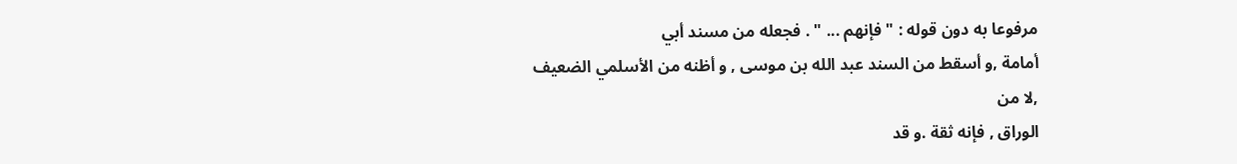مرفوعا به دون قوله : "فإنهم ... " . فجعله من مسند أبي
أمامة ,و أسقط من السند عبد الله بن موسى , و أظنه من الأسلمي الضعيف ,لا من
الوراق , فإنه ثقة .و قد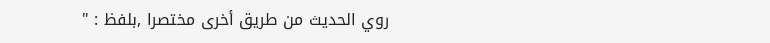روي الحديث من طريق أخرى مختصرا ,بلفظ : "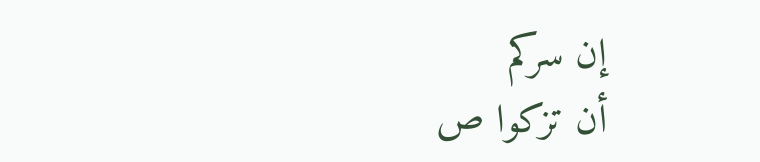إن سركم
أن تزكوا ص